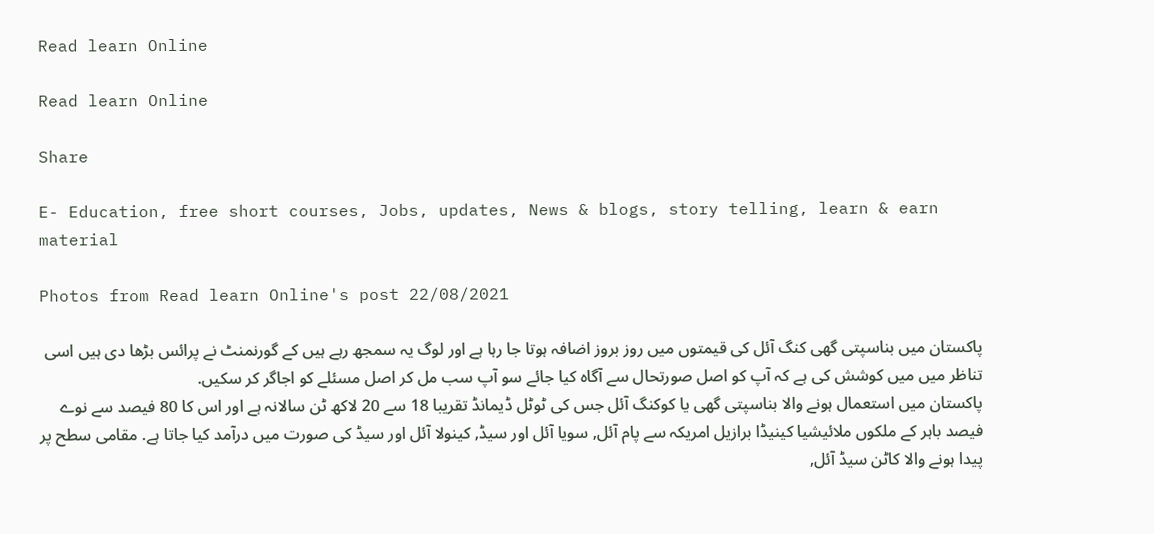Read learn Online

Read learn Online

Share

E- Education, free short courses, Jobs, updates, News & blogs, story telling, learn & earn material

Photos from Read learn Online's post 22/08/2021

پاکستان میں بناسپتی گھی کنگ آئل کی قیمتوں میں روز بروز اضافہ ہوتا جا رہا ہے اور لوگ یہ سمجھ رہے ہیں کے گورنمنٹ نے پرائس بڑھا دی ہیں اسی تناظر میں میں کوشش کی ہے کہ آپ کو اصل صورتحال سے آگاہ کیا جائے سو آپ سب مل کر اصل مسئلے کو اجاگر کر سکیں.
پاکستان میں استعمال ہونے والا بناسپتی گھی یا کوکنگ آئل جس کی ٹوٹل ڈیمانڈ تقریبا 18 سے 20 لاکھ ٹن سالانہ ہے اور اس کا 80 فیصد سے نوے فیصد باہر کے ملکوں ملائیشیا کینیڈا برازیل امریکہ سے پام آئل, سویا آئل اور سیڈ, کینولا آئل اور سیڈ کی صورت میں درآمد کیا جاتا ہے. مقامی سطح پر پیدا ہونے والا کاٹن سیڈ آئل,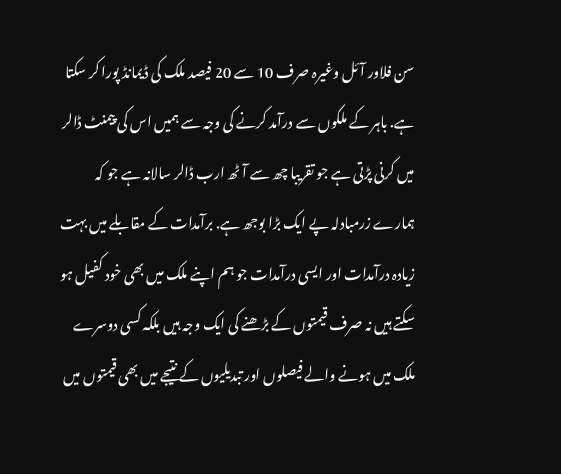سن فلاور آئل وغیرہ صرف 10 سے 20 فیصد ملک کی ڈیمانڈ پورا کر سکتا ہے. باہر کے ملکوں سے درآمد کرنے کی وجہ سے ہمیں اس کی پیمنٹ ڈالر میں کرنی پڑتی ہے جو تقریبا چھ سے آٹھ ارب ڈالر سالانہ ہے جو کہ ہمارے زرمبادلہ پے ایک بڑا بوجھ ہے. برآمدات کے مقابلے میں بہت زیادہ درآمدات اور ایسی درآمدات جو ہم اپنے ملک میں بھی خود کفیل ہو سکتے ہیں نہ صرف قیمتوں کے بڑھنے کی ایک وجہ ہیں بلکہ کسی دوسرے ملک میں ہونے والے فیصلوں اور تبدیلیوں کے نتیجے میں بھی قیمتوں میں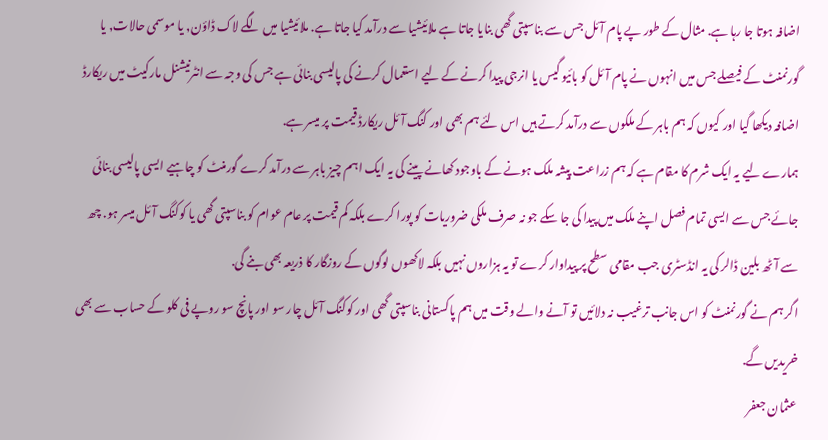اضافہ ہوتا جا رہا ہے. مثال کے طور پے پام آئل جس سے بناسپتی گھی بنایا جاتا ہے ملائیشیا سے درآمد کیا جاتا ہے. ملائیشیا میں لگے لاک ڈاؤن, یا موسمی حالات, یا گورنمنٹ کے فیصلے جس میں انہوں نے پام آئل کو بائیو گیس یا انرجی پیدا کرنے کے لیے استعمال کرنے کی پالیسی بنائی ہے جس کی وجہ سے انٹرنیشنل مارکیٹ میں ریکارڈ اضافہ دیکھا گیا اور کیوں کہ ہم باہر کے ملکوں سے درآمد کرتے ہیں اس لئے ہم بھی اور کنگ آئل ریکارڈ قیمت پر میسر ہے.
ہمارے لیے یہ ایک شرم کا مقام ہے کہ ہم زراعت پیشہ ملک ہونے کے باوجود کھانے پینے کی یہ ایک اہم چیز باہر سے درآمد کرے گورمنٹ کو چاہیے ایسی پالیسی بنائی جائے جس سے ایسی تمام فصل اپنے ملک میں پیدا کی جا سکے جو نہ صرف ملکی ضروریات کو پورا کرے بلکہ کم قیمت پر عام عوام کو بناسپتی گھی یا کوکنگ آئل میسر ہو. چھ سے آٹھ بلین ڈالر کی یہ انڈسٹری جب مقامی سطح پر پیداوار کرے تو یہ ہزاروں نہیں بلکہ لاکھوں لوگوں کے روزگار کا ذریعہ بھی بنے گی.
اگر ہم نے گورنمنٹ کو اس جانب ترغیب نہ دلائیں تو آنے والے وقت میں ہم پاکستانی بناسپتی گھی اور کوکنگ آئل چار سو اور پانچ سو روپے فی کلو کے حساب سے بھی خریدیں گے.
عثمان جعفر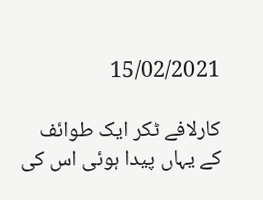15/02/2021

کارلافے ٹکر ایک طوائف کے یہاں پیدا ہوئی اس کی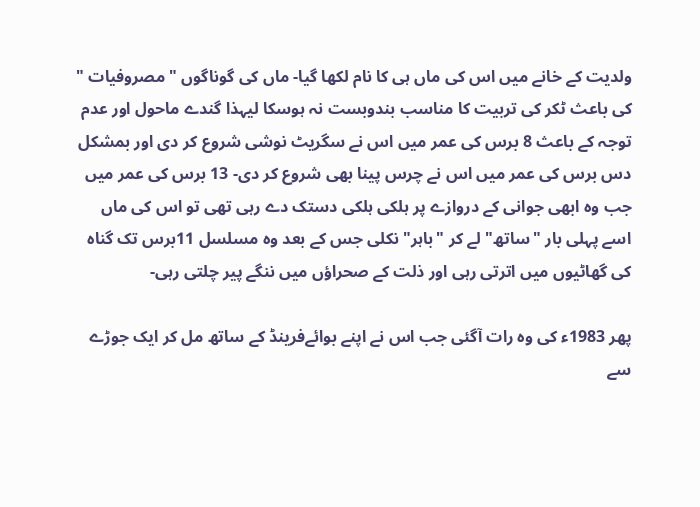ولدیت کے خانے میں اس کی ماں ہی کا نام لکھا گیا- ماں کی گوناگوں " مصروفیات " کی باعث ٹکر کی تربیت کا مناسب بندوبست نہ ہوسکا لیہذا گندے ماحول اور عدم توجہ کے باعث 8 برس کی عمر میں اس نے سگریٹ نوشی شروع کر دی اور بمشکل دس برس کی عمر میں اس نے چرس پینا بھی شروع کر دی- 13 برس کی عمر میں جب وہ ابھی جوانی کے دروازے پر ہلکی ہلکی دستک دے رہی تھی تو اس کی ماں اسے پہلی بار "ساتھ" لے کر "باہر" نکلی جس کے بعد وہ مسلسل 11برس تک گناہ کی گھاٹیوں میں اترتی رہی اور ذلت کے صحراؤں میں ننگے پیر چلتی رہی-

پھر 1983ء کی وہ رات آگئی جب اس نے اپنے بوائےفرینڈ کے ساتھ مل کر ایک جوڑے سے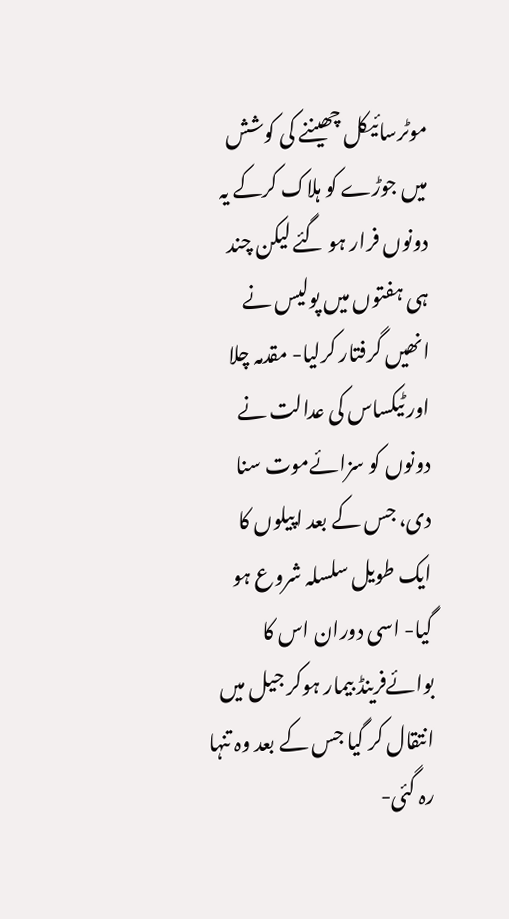موٹرسائیکل چھیننے کی کوشش میں جوڑے کو ہلاک کرکے یہ دونوں فرار ہو گئے لیکن چند ہی ہفتوں میں پولیس نے انھیں گرفتار کرلیا- مقدمہ چلا اور ٹیکساس کی عدالت نے دونوں کو سزائےموت سنا دی، جس کے بعد اپیلوں کا ایک طویل سلسلہ شروع ہو گیا- اسی دوران اس کا بوائےفرینڈ بیمار ہوکر جیل میں انتقال کر گیا جس کے بعد وہ تنہا رہ گئی-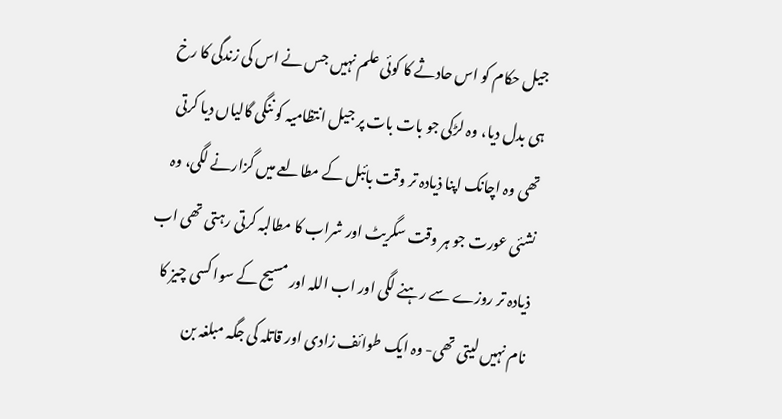جیل حکام کو اس حادثے کا کوئی علم نہیں جس نے اس کی زندگی کا رخ ہی بدل دیا، وہ لڑکی جو بات بات پر جیل انتظامیہ کو ننگی گالیاں دیا کرتی تھی وہ اچانک اپنا ذیادہ تر وقت بائبل کے مطالعے میں گزارنے لگی، وہ نشئی عورت جو ہر وقت سگریٹ اور شراب کا مطالبہ کرتی رہتی تھی اب ذیادہ تر روزے سے رہنے لگی اور اب اللہ اور مسیح کے سوا کسی چیز کا نام نہیں لیتی تھی- وہ ایک طوائف زادی اور قاتلہ کی جگہ مبلغہ بن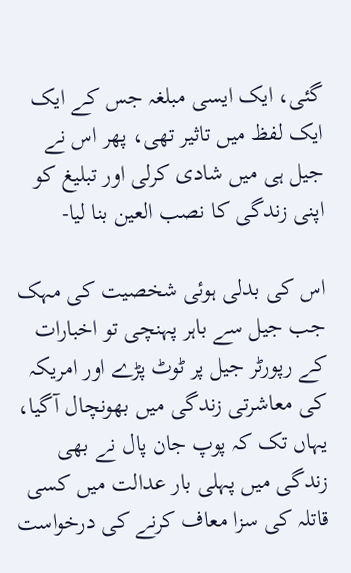گئی، ایک ایسی مبلغہ جس کے ایک ایک لفظ میں تاثیر تھی، پھر اس نے جیل ہی میں شادی کرلی اور تبلیغ کو اپنی زندگی کا نصب العین بنا لیا-

اس کی بدلی ہوئی شخصیت کی مہک جب جیل سے باہر پہنچی تو اخبارات کے رپورٹر جیل پر ٹوٹ پڑے اور امریکہ کی معاشرتی زندگی میں بھونچال آگیا، یہاں تک کہ پوپ جان پال نے بھی زندگی میں پہلی بار عدالت میں کسی قاتلہ کی سزا معاف کرنے کی درخواست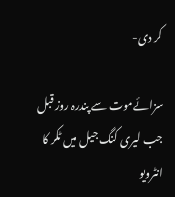کر دی-

سزائےموت سے پندرہ روز قبل جب لیری کنگ جیل میں ٹکر کا انٹرویو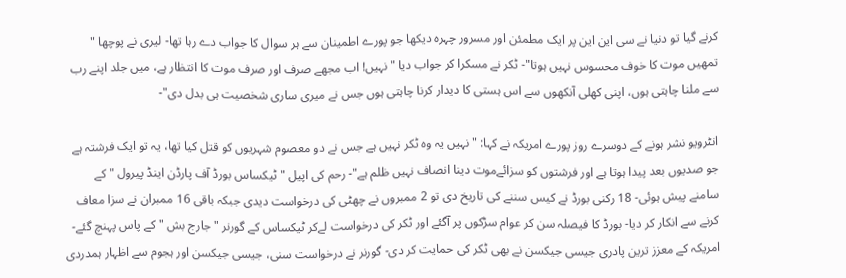کرنے گیا تو دنیا نے سی این این پر ایک مطمئن اور مسرور چہرہ دیکھا جو پورے اطمینان سے ہر سوال کا جواب دے رہا تھا- لیری نے پوچھا " تمھیں موت کا خوف محسوس نہیں ہوتا"- ٹکر نے مسکرا کر جواب دیا " نہیں! اب مجھے صرف اور صرف موت کا انتظار ہے، میں جلد اپنے رب سے ملنا چاہتی ہوں، اپنی کھلی آنکھوں سے اس ہستی کا دیدار کرنا چاہتی ہوں جس نے میری ساری شخصیت ہی بدل دی"-

انٹرویو نشر ہونے کے دوسرے روز پورے امریکہ نے کہا: " نہیں یہ وہ ٹکر نہیں ہے جس نے دو معصوم شہریوں کو قتل کیا تھا، یہ تو ایک فرشتہ ہے جو صدیوں بعد پیدا ہوتا ہے اور فرشتوں کو سزائےموت دینا انصاف نہیں ظلم ہے"- رحم کی اپیل " ٹیکساس بورڈ آف پارڈن اینڈ پیرول " کے سامنے پیش ہوئی- 18 رکنی بورڈ نے کیس سننے کی تاریخ دی تو 2 ممبروں نے چھٹی کی درخواست دیدی جبکہ باقی 16 ممبران نے سزا معاف کرنے سے انکار کر دیا- بورڈ کا فیصلہ سن کر عوام سڑکوں پر آگئے اور ٹکر کی درخواست لےکر ٹیکساس کے گورنر " جارج بش " کے پاس پہنچ گئے- امریکہ کے معزز ترین پادری جیسی جیکسن نے بھی ٹکر کی حمایت کر دی- گورنر نے درخواست سنی، جیسی جیکسن اور ہجوم سے اظہار ہمدردی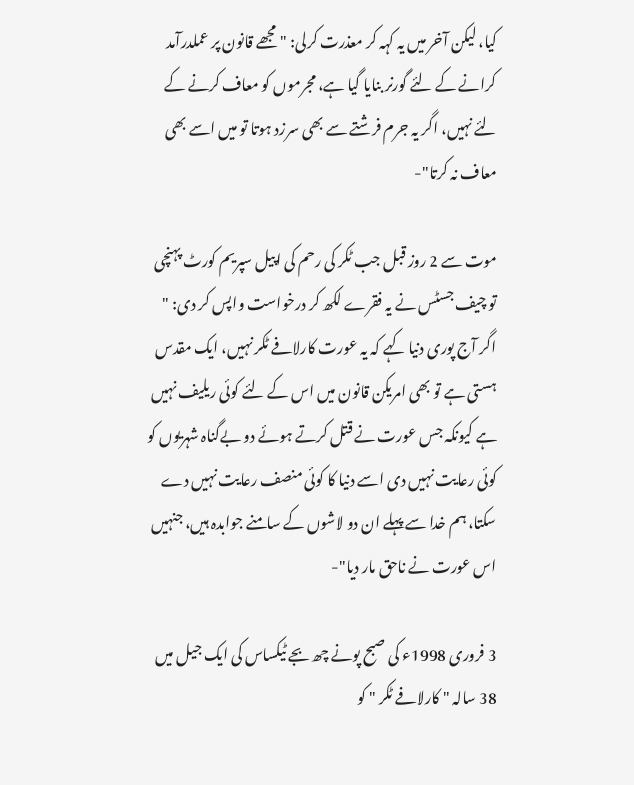کیا، لیکن آخر میں یہ کہہ کر معذرت کرلی: " مجھے قانون پر عملدرآمد کرانے کے لئے گورنر بنایا گیا ہے، مجرموں کو معاف کرنے کے لئے نہیں، اگر یہ جرم فرشتے سے بھی سرزد ہوتا تو میں اسے بھی معاف نہ کرتا"-

موت سے 2 روز قبل جب ٹکر کی رحم کی اپیل سپریم کورٹ پہنچی تو چیف جسٹس نے یہ فقرے لکھ کر درخواست واپس کر دی: " اگر آج پوری دنیا کہے کہ یہ عورت کارلافے ٹکر نہیں، ایک مقدس ہستی ہے تو بھی امریکن قانون میں اس کے لئے کوئی ریلیف نہیں ہے کیونکہ جس عورت نے قتل کرتے ہوئے دو بےگناہ شہریوں کو کوئی رعایت نہیں دی اسے دنیا کا کوئی منصف رعایت نہیں دے سکتا، ہم خدا سے پہلے ان دو لاشوں کے سامنے جوابدہ ہیں، جنہیں اس عورت نے ناحق مار دیا"-

3 فروری 1998ء کی صبح پونے چھ بجے ٹیکساس کی ایک جیل میں 38 سالہ " کارلافے ٹکر " کو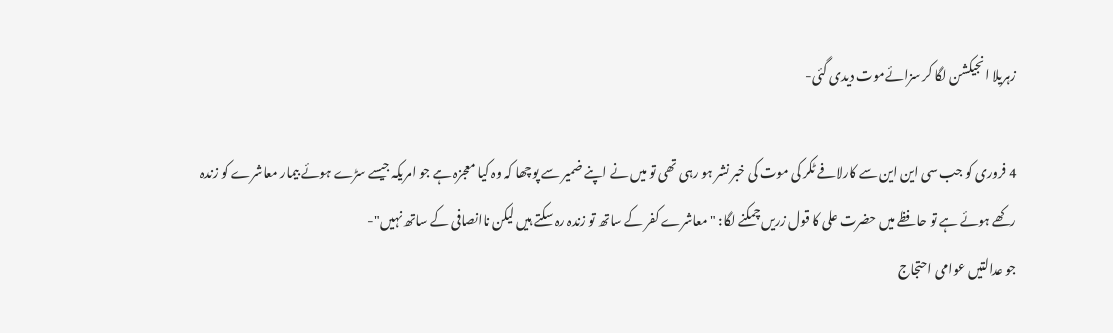زہریلا انجیکشن لگا کر سزائےموت دیدی گئی-

4 فروری کو جب سی این این سے کارلافے ٹکر کی موت کی خبر نشر ہو رہی تھی تو میں نے اپنے ضمیر سے پوچھا کہ وہ کیا معجزہ ہے جو امریکہ جیسے سڑے ہوئے بیمار معاشرے کو زندہ رکھے ہوئے ہے تو حافظے میں حضرت علی کا قول زریں چمکنے لگا: " معاشرے کفر کے ساتھ تو زندہ رہ سکتے ہیں لیکن ناانصافی کے ساتھ نہیں"-
جو عدالتیں عوامی احتجاج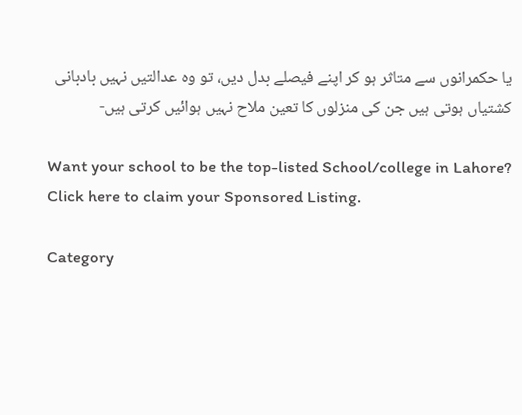یا حکمرانوں سے متاثر ہو کر اپنے فیصلے بدل دیں، تو وہ عدالتیں نہیں بادبانی کشتیاں ہوتی ہیں جن کی منزلوں کا تعین ملاح نہیں ہوائیں کرتی ہیں-

Want your school to be the top-listed School/college in Lahore?
Click here to claim your Sponsored Listing.

Category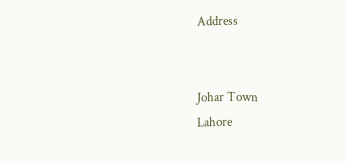Address


Johar Town
Lahore